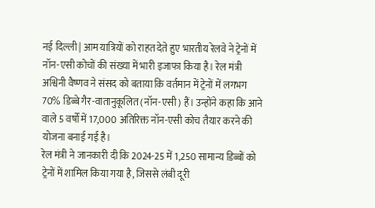नई दिल्ली | आम यात्रियों को राहत देते हुए भारतीय रेलवे ने ट्रेनों में नॉन-एसी कोचों की संख्या में भारी इजाफा किया है। रेल मंत्री अश्विनी वैष्णव ने संसद को बताया कि वर्तमान में ट्रेनों में लगभग 70% डिब्बे गैर-वातानुकूलित (नॉन-एसी) हैं। उन्होंने कहा कि आने वाले 5 वर्षों में 17,000 अतिरिक्त नॉन-एसी कोच तैयार करने की योजना बनाई गई है।
रेल मंत्री ने जानकारी दी कि 2024-25 में 1,250 सामान्य डिब्बों को ट्रेनों में शामिल किया गया है, जिससे लंबी दूरी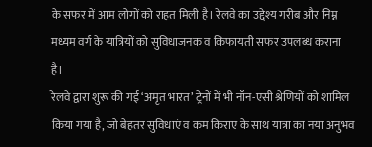के सफर में आम लोगों को राहत मिली है। रेलवे का उद्देश्य गरीब और निम्न मध्यम वर्ग के यात्रियों को सुविधाजनक व किफायती सफर उपलब्ध कराना है।
रेलवे द्वारा शुरू की गई ‘अमृत भारत’ ट्रेनों में भी नॉन-एसी श्रेणियों को शामिल किया गया है, जो बेहतर सुविधाएं व कम किराए के साथ यात्रा का नया अनुभव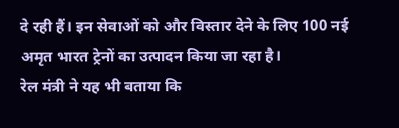दे रही हैं। इन सेवाओं को और विस्तार देने के लिए 100 नई अमृत भारत ट्रेनों का उत्पादन किया जा रहा है।
रेल मंत्री ने यह भी बताया कि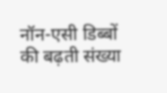नॉन-एसी डिब्बों की बढ़ती संख्या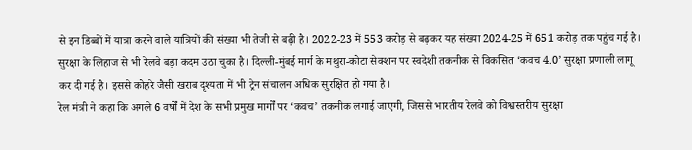से इन डिब्बों में यात्रा करने वाले यात्रियों की संख्या भी तेजी से बढ़ी है। 2022-23 में 553 करोड़ से बढ़कर यह संख्या 2024-25 में 651 करोड़ तक पहुंच गई है।
सुरक्षा के लिहाज से भी रेलवे बड़ा कदम उठा चुका है। दिल्ली-मुंबई मार्ग के मथुरा-कोटा सेक्शन पर स्वदेशी तकनीक से विकसित ‘कवच 4.0’ सुरक्षा प्रणाली लागू कर दी गई है। इससे कोहरे जैसी खराब दृश्यता में भी ट्रेन संचालन अधिक सुरक्षित हो गया है।
रेल मंत्री ने कहा कि अगले 6 वर्षों में देश के सभी प्रमुख मार्गों पर ‘कवच’ तकनीक लगाई जाएगी, जिससे भारतीय रेलवे को विश्वस्तरीय सुरक्षा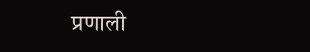प्रणाली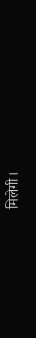मिलेगी।